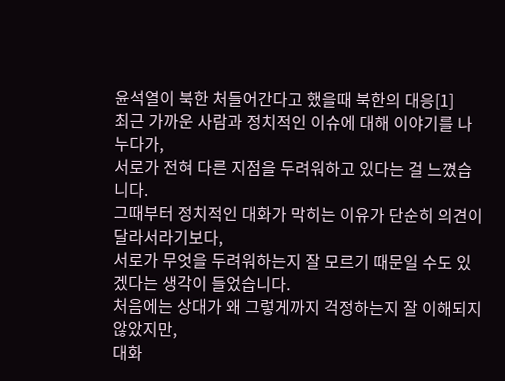윤석열이 북한 처들어간다고 했을때 북한의 대응[1]
최근 가까운 사람과 정치적인 이슈에 대해 이야기를 나누다가,
서로가 전혀 다른 지점을 두려워하고 있다는 걸 느꼈습니다.
그때부터 정치적인 대화가 막히는 이유가 단순히 의견이 달라서라기보다,
서로가 무엇을 두려워하는지 잘 모르기 때문일 수도 있겠다는 생각이 들었습니다.
처음에는 상대가 왜 그렇게까지 걱정하는지 잘 이해되지 않았지만,
대화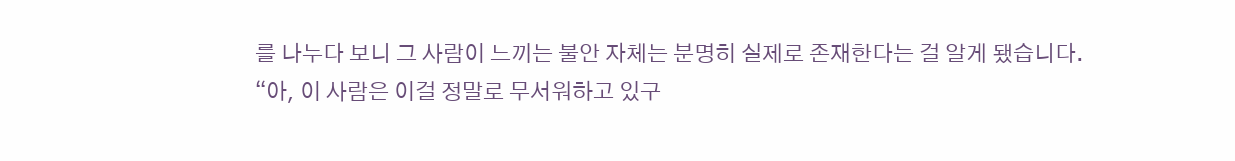를 나누다 보니 그 사람이 느끼는 불안 자체는 분명히 실제로 존재한다는 걸 알게 됐습니다.
“아, 이 사람은 이걸 정말로 무서워하고 있구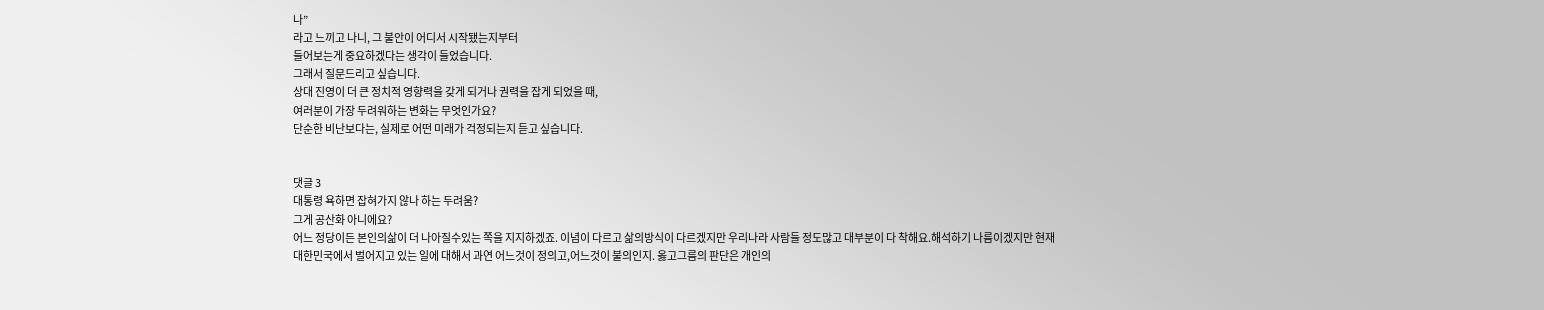나”
라고 느끼고 나니, 그 불안이 어디서 시작됐는지부터
들어보는게 중요하겠다는 생각이 들었습니다.
그래서 질문드리고 싶습니다.
상대 진영이 더 큰 정치적 영향력을 갖게 되거나 권력을 잡게 되었을 때,
여러분이 가장 두려워하는 변화는 무엇인가요?
단순한 비난보다는, 실제로 어떤 미래가 걱정되는지 듣고 싶습니다.


댓글 3
대통령 욕하면 잡혀가지 않나 하는 두려움?
그게 공산화 아니에요?
어느 정당이든 본인의삶이 더 나아질수있는 쪽을 지지하겠죠. 이념이 다르고 삶의방식이 다르겠지만 우리나라 사람들 정도많고 대부분이 다 착해요.해석하기 나름이겠지만 현재 대한민국에서 벌어지고 있는 일에 대해서 과연 어느것이 정의고,어느것이 불의인지. 옳고그름의 판단은 개인의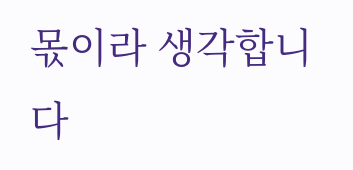몫이라 생각합니다